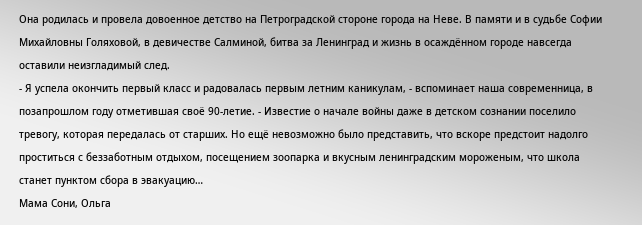Она родилась и провела довоенное детство на Петроградской стороне города на Неве. В памяти и в судьбе Софии Михайловны Голяховой, в девичестве Салминой, битва за Ленинград и жизнь в осаждённом городе навсегда оставили неизгладимый след.
- Я успела окончить первый класс и радовалась первым летним каникулам, - вспоминает наша современница, в позапрошлом году отметившая своё 90-летие. - Известие о начале войны даже в детском сознании поселило тревогу, которая передалась от старших. Но ещё невозможно было представить, что вскоре предстоит надолго проститься с беззаботным отдыхом, посещением зоопарка и вкусным ленинградским мороженым, что школа станет пунктом сбора в эвакуацию…
Мама Сони, Ольга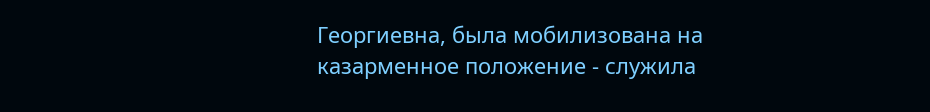Георгиевна, была мобилизована на казарменное положение - служила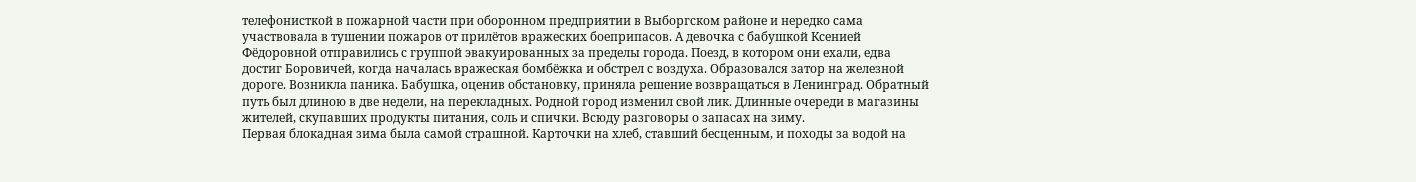телефонисткой в пожарной части при оборонном предприятии в Выборгском районе и нередко сама участвовала в тушении пожаров от прилётов вражеских боеприпасов. А девочка с бабушкой Ксенией Фёдоровной отправились с группой эвакуированных за пределы города. Поезд, в котором они ехали, едва достиг Боровичей, когда началась вражеская бомбёжка и обстрел с воздуха. Образовался затор на железной дороге. Возникла паника. Бабушка, оценив обстановку, приняла решение возвращаться в Ленинград. Обратный путь был длиною в две недели, на перекладных. Родной город изменил свой лик. Длинные очереди в магазины жителей, скупавших продукты питания, соль и спички. Всюду разговоры о запасах на зиму.
Первая блокадная зима была самой страшной. Карточки на хлеб, ставший бесценным, и походы за водой на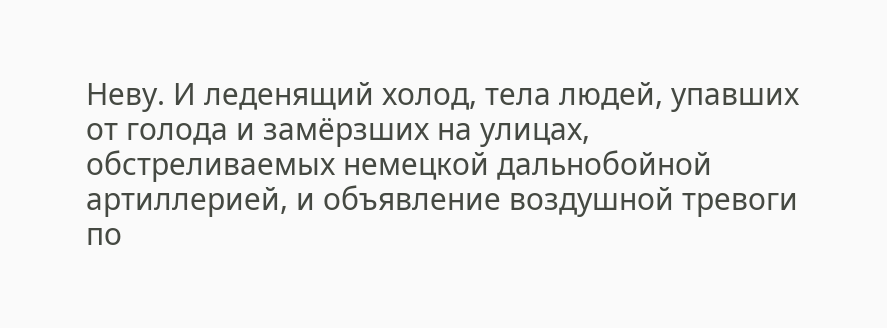Неву. И леденящий холод, тела людей, упавших от голода и замёрзших на улицах, обстреливаемых немецкой дальнобойной артиллерией, и объявление воздушной тревоги по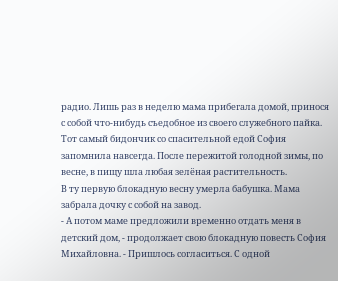радио. Лишь раз в неделю мама прибегала домой, принося с собой что-нибудь съедобное из своего служебного пайка. Тот самый бидончик со спасительной едой София запомнила навсегда. После пережитой голодной зимы, по весне, в пищу шла любая зелёная растительность.
В ту первую блокадную весну умерла бабушка. Мама забрала дочку с собой на завод.
- А потом маме предложили временно отдать меня в детский дом, - продолжает свою блокадную повесть София Михайловна. - Пришлось согласиться. С одной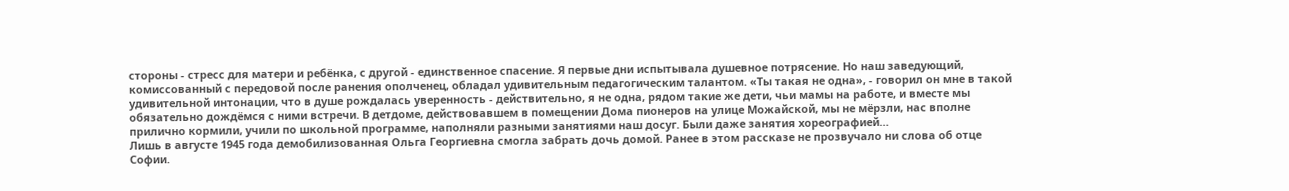стороны - стресс для матери и ребёнка, с другой - единственное спасение. Я первые дни испытывала душевное потрясение. Но наш заведующий, комиссованный с передовой после ранения ополченец, обладал удивительным педагогическим талантом. «Ты такая не одна», - говорил он мне в такой удивительной интонации, что в душе рождалась уверенность - действительно, я не одна, рядом такие же дети, чьи мамы на работе, и вместе мы обязательно дождёмся с ними встречи. В детдоме, действовавшем в помещении Дома пионеров на улице Можайской, мы не мёрзли, нас вполне прилично кормили, учили по школьной программе, наполняли разными занятиями наш досуг. Были даже занятия хореографией…
Лишь в августе 1945 года демобилизованная Ольга Георгиевна смогла забрать дочь домой. Ранее в этом рассказе не прозвучало ни слова об отце Софии.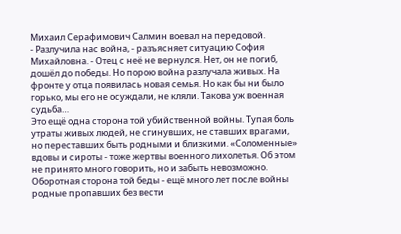Михаил Серафимович Салмин воевал на передовой.
- Разлучила нас война, - разъясняет ситуацию София Михайловна. - Отец с неё не вернулся. Нет, он не погиб, дошёл до победы. Но порою война разлучала живых. На фронте у отца появилась новая семья. Но как бы ни было горько, мы его не осуждали, не кляли. Такова уж военная судьба…
Это ещё одна сторона той убийственной войны. Тупая боль утраты живых людей, не сгинувших, не ставших врагами, но переставших быть родными и близкими. «Соломенные» вдовы и сироты - тоже жертвы военного лихолетья. Об этом не принято много говорить, но и забыть невозможно. Оборотная сторона той беды - ещё много лет после войны родные пропавших без вести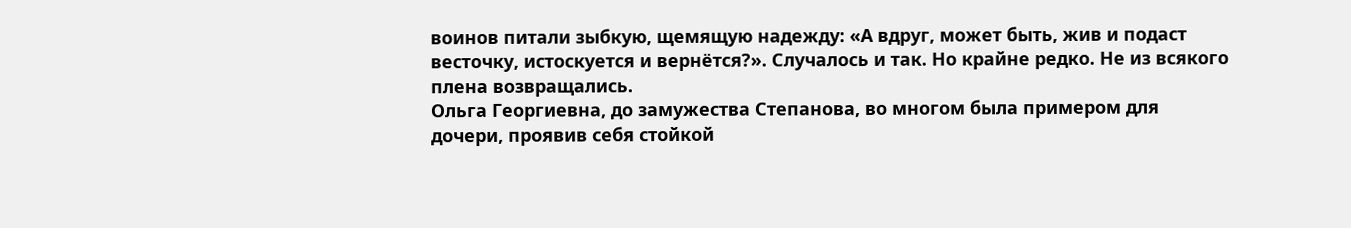воинов питали зыбкую, щемящую надежду: «А вдруг, может быть, жив и подаст весточку, истоскуется и вернётся?». Случалось и так. Но крайне редко. Не из всякого плена возвращались.
Ольга Георгиевна, до замужества Степанова, во многом была примером для дочери, проявив себя стойкой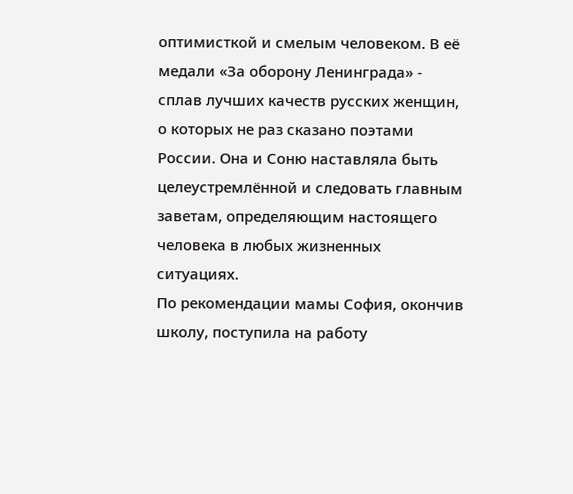оптимисткой и смелым человеком. В её медали «За оборону Ленинграда» - сплав лучших качеств русских женщин, о которых не раз сказано поэтами России. Она и Соню наставляла быть целеустремлённой и следовать главным заветам, определяющим настоящего человека в любых жизненных ситуациях.
По рекомендации мамы София, окончив школу, поступила на работу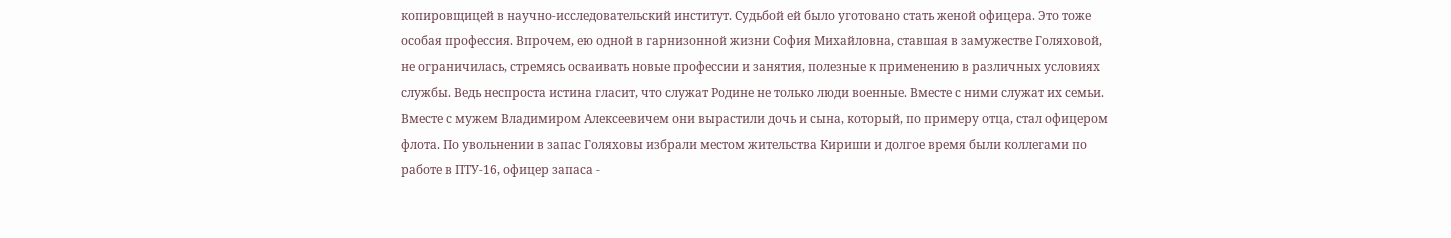копировщицей в научно-исследовательский институт. Судьбой ей было уготовано стать женой офицера. Это тоже особая профессия. Впрочем, ею одной в гарнизонной жизни София Михайловна, ставшая в замужестве Голяховой, не ограничилась, стремясь осваивать новые профессии и занятия, полезные к применению в различных условиях службы. Ведь неспроста истина гласит, что служат Родине не только люди военные. Вместе с ними служат их семьи. Вместе с мужем Владимиром Алексеевичем они вырастили дочь и сына, который, по примеру отца, стал офицером флота. По увольнении в запас Голяховы избрали местом жительства Кириши и долгое время были коллегами по работе в ПТУ-16, офицер запаса -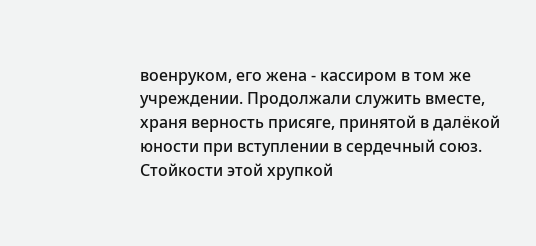военруком, его жена - кассиром в том же учреждении. Продолжали служить вместе, храня верность присяге, принятой в далёкой юности при вступлении в сердечный союз.
Стойкости этой хрупкой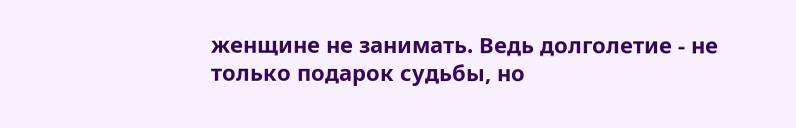женщине не занимать. Ведь долголетие - не только подарок судьбы, но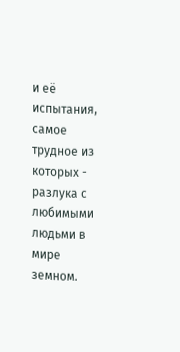и её испытания, самое трудное из которых - разлука с любимыми людьми в мире земном.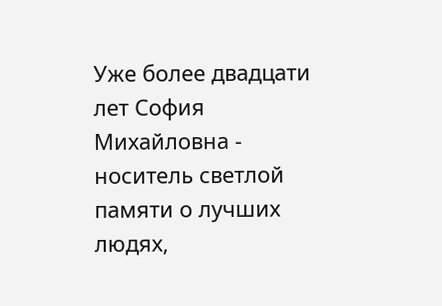Уже более двадцати лет София Михайловна - носитель светлой памяти о лучших людях,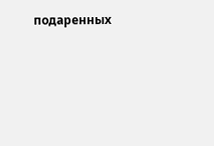подаренных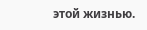этой жизнью.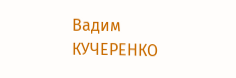Вадим КУЧЕРЕНКО